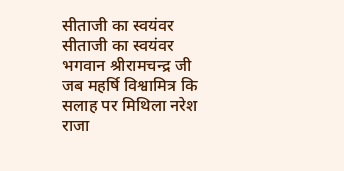सीताजी का स्वयंवर
सीताजी का स्वयंवर भगवान श्रीरामचन्द्र जी जब महर्षि विश्वामित्र कि सलाह पर मिथिला नरेश राजा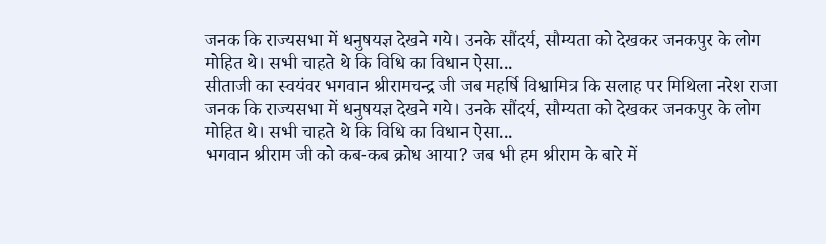जनक कि राज्यसभा में धनुषयज्ञ देखने गये। उनके सौंदर्य, सौम्यता को देखकर जनकपुर के लोग मोहित थे। सभी चाहते थे कि विधि का विधान ऐसा...
सीताजी का स्वयंवर भगवान श्रीरामचन्द्र जी जब महर्षि विश्वामित्र कि सलाह पर मिथिला नरेश राजा जनक कि राज्यसभा में धनुषयज्ञ देखने गये। उनके सौंदर्य, सौम्यता को देखकर जनकपुर के लोग मोहित थे। सभी चाहते थे कि विधि का विधान ऐसा...
भगवान श्रीराम जी को कब-कब क्रोध आया? जब भी हम श्रीराम के बारे में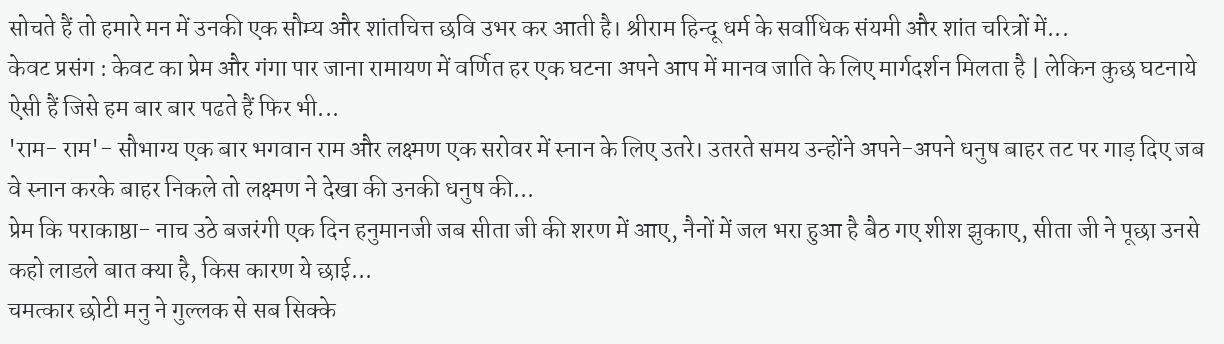सोचते हैं तो हमारे मन में उनकी एक सौम्य और शांतचित्त छवि उभर कर आती है। श्रीराम हिन्दू धर्म के सर्वाधिक संयमी और शांत चरित्रों में...
केवट प्रसंग : केवट का प्रेम और गंगा पार जाना रामायण में वर्णित हर एक घटना अपने आप में मानव जाति के लिए मार्गदर्शन मिलता है | लेकिन कुछ घटनाये ऐसी हैं जिसे हम बार बार पढते हैं फिर भी...
'राम- राम'- सौभाग्य एक बार भगवान राम और लक्ष्मण एक सरोवर में स्नान के लिए उतरे। उतरते समय उन्होंने अपने-अपने धनुष बाहर तट पर गाड़ दिए जब वे स्नान करके बाहर निकले तो लक्ष्मण ने देखा की उनकी धनुष की...
प्रेम कि पराकाष्ठा- नाच उठे बजरंगी एक दिन हनुमानजी जब सीता जी की शरण में आए, नैनों में जल भरा हुआ है बैठ गए शीश झुकाए, सीता जी ने पूछा उनसे कहो लाडले बात क्या है, किस कारण ये छाई...
चमत्कार छोटी मनु ने गुल्लक से सब सिक्के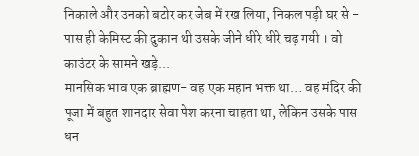निकाले और उनको बटोर कर जेब में रख लिया, निकल पड़ी घर से - पास ही केमिस्ट की दुकान थी उसके जीने धीरे धीरे चढ़ गयी । वो काउंटर के सामने खड़े...
मानसिक भाव एक ब्राह्मण- वह एक महान भक्त था… वह मंदिर की पूजा में बहुत शानदार सेवा पेश करना चाहता था, लेकिन उसके पास धन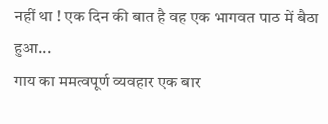नहीं था ! एक दिन की बात है वह एक भागवत पाठ में बैठा हुआ...
गाय का ममत्वपूर्ण व्यवहार एक बार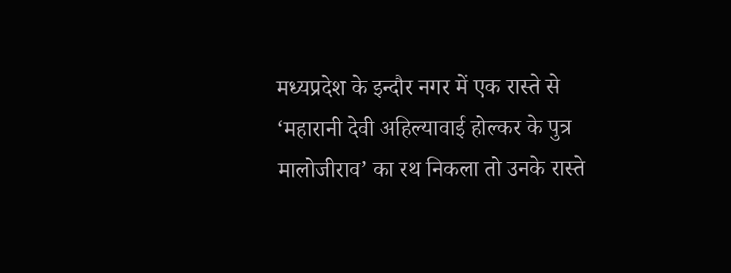मध्यप्रदेश के इन्दौर नगर में एक रास्ते से ‘महारानी देवी अहिल्यावाई होल्कर के पुत्र मालोजीराव’ का रथ निकला तो उनके रास्ते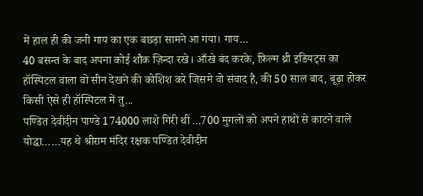में हाल ही की जनी गाय का एक बछड़ा सामने आ गया। गाय...
40 बसन्त के बाद अपना कोई शौक ज़िन्दा रखे। आँखे बंद करके, फ़िल्म थ्री इडियट्स का हॉस्पिटल वाला वो सीन देखने की कोशिश करे जिसमे वो संवाद है, की 50 साल बाद, बूढ़ा होकर किसी ऐसे ही हॉस्पिटल में तु...
पण्डित देवीदीन पाण्डे 174000 लाशे गिरी थीं ...700 मुगलों को अपने हाथों से काटने वाले योद्धा……यह थे श्रीराम मंदिर रक्षक पण्डित देवीदीन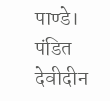पाण्डे। पंडित देवीदीन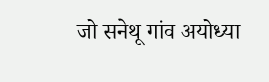जो सनेथू गांव अयोध्या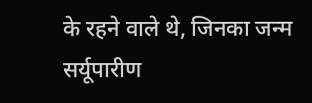के रहने वाले थे, जिनका जन्म सर्यूपारीण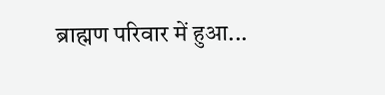ब्राह्मण परिवार में हुआ...